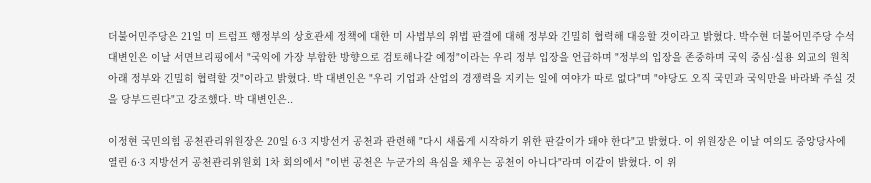더불어민주당은 21일 미 트럼프 행정부의 상호관세 정책에 대한 미 사법부의 위법 판결에 대해 정부와 긴밀히 협력해 대응할 것이라고 밝혔다. 박수현 더불어민주당 수석대변인은 이날 서면브리핑에서 "국익에 가장 부합한 방향으로 검토해나갈 예정"이라는 우리 정부 입장을 언급하며 "정부의 입장을 존중하며 국익 중심·실용 외교의 원칙 아래 정부와 긴밀히 협력할 것"이라고 밝혔다. 박 대변인은 "우리 기업과 산업의 경쟁력을 지키는 일에 여야가 따로 없다"며 "야당도 오직 국민과 국익만을 바라봐 주실 것을 당부드린다"고 강조했다. 박 대변인은..

이정현 국민의힘 공천관리위원장은 20일 6·3 지방선거 공천과 관련해 "다시 새롭게 시작하기 위한 판갈이가 돼야 한다"고 밝혔다. 이 위원장은 이날 여의도 중앙당사에 열린 6·3 지방선거 공천관리위원회 1차 회의에서 "이번 공천은 누군가의 욕심을 채우는 공천이 아니다"라며 이같이 밝혔다. 이 위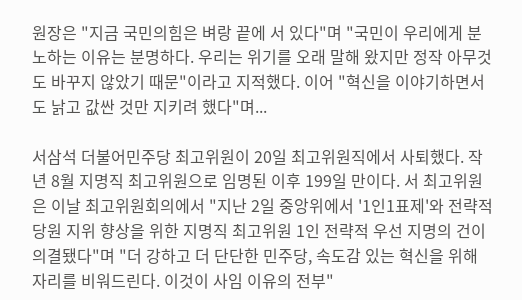원장은 "지금 국민의힘은 벼랑 끝에 서 있다"며 "국민이 우리에게 분노하는 이유는 분명하다. 우리는 위기를 오래 말해 왔지만 정작 아무것도 바꾸지 않았기 때문"이라고 지적했다. 이어 "혁신을 이야기하면서도 낡고 값싼 것만 지키려 했다"며...

서삼석 더불어민주당 최고위원이 20일 최고위원직에서 사퇴했다. 작년 8월 지명직 최고위원으로 임명된 이후 199일 만이다. 서 최고위원은 이날 최고위원회의에서 "지난 2일 중앙위에서 '1인1표제'와 전략적 당원 지위 향상을 위한 지명직 최고위원 1인 전략적 우선 지명의 건이 의결됐다"며 "더 강하고 더 단단한 민주당, 속도감 있는 혁신을 위해 자리를 비워드린다. 이것이 사임 이유의 전부"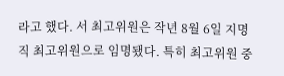라고 했다. 서 최고위원은 작년 8월 6일 지명직 최고위원으로 임명됐다. 특히 최고위원 중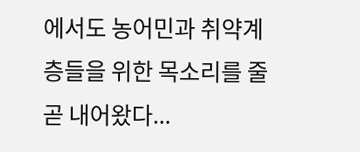에서도 농어민과 취약계층들을 위한 목소리를 줄곧 내어왔다...